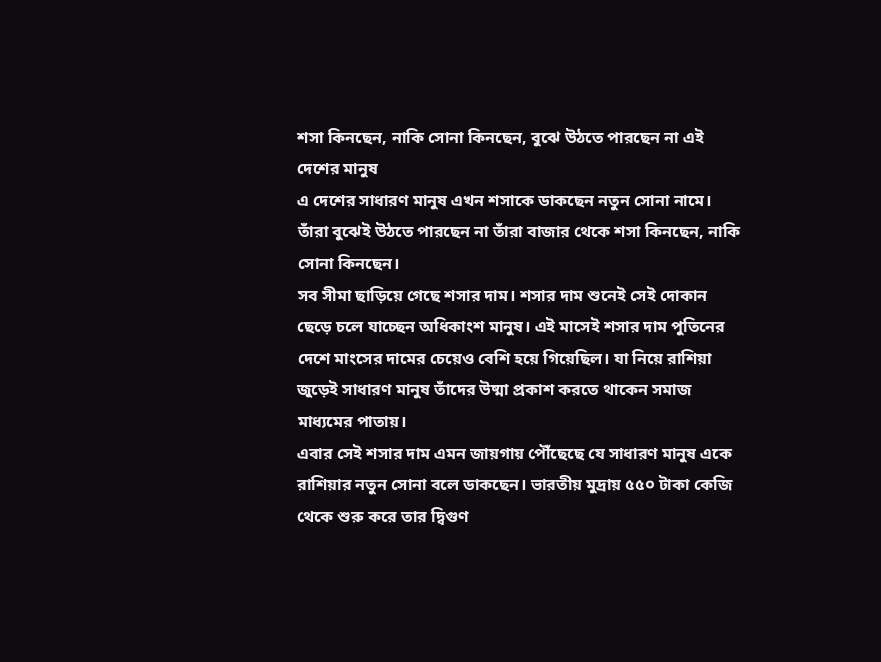শসা কিনছেন, নাকি সোনা কিনছেন, বুঝে উঠতে পারছেন না এই দেশের মানুষ
এ দেশের সাধারণ মানুষ এখন শসাকে ডাকছেন নতুন সোনা নামে। তাঁরা বুঝেই উঠতে পারছেন না তাঁরা বাজার থেকে শসা কিনছেন, নাকি সোনা কিনছেন।
সব সীমা ছাড়িয়ে গেছে শসার দাম। শসার দাম শুনেই সেই দোকান ছেড়ে চলে যাচ্ছেন অধিকাংশ মানুষ। এই মাসেই শসার দাম পুতিনের দেশে মাংসের দামের চেয়েও বেশি হয়ে গিয়েছিল। যা নিয়ে রাশিয়া জুড়েই সাধারণ মানুষ তাঁদের উষ্মা প্রকাশ করতে থাকেন সমাজ মাধ্যমের পাতায়।
এবার সেই শসার দাম এমন জায়গায় পৌঁছেছে যে সাধারণ মানুষ একে রাশিয়ার নতুন সোনা বলে ডাকছেন। ভারতীয় মুদ্রায় ৫৫০ টাকা কেজি থেকে শুরু করে তার দ্বিগুণ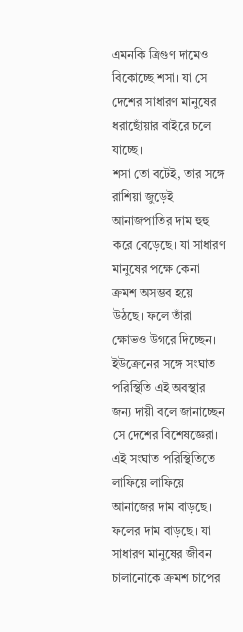এমনকি ত্রিগুণ দামেও বিকোচ্ছে শসা। যা সে দেশের সাধারণ মানুষের ধরাছোঁয়ার বাইরে চলে যাচ্ছে।
শসা তো বটেই, তার সঙ্গে রাশিয়া জুড়েই আনাজপাতির দাম হুহু করে বেড়েছে। যা সাধারণ মানুষের পক্ষে কেনা ক্রমশ অসম্ভব হয়ে উঠছে। ফলে তাঁরা ক্ষোভও উগরে দিচ্ছেন।
ইউক্রেনের সঙ্গে সংঘাত পরিস্থিতি এই অবস্থার জন্য দায়ী বলে জানাচ্ছেন সে দেশের বিশেষজ্ঞেরা। এই সংঘাত পরিস্থিতিতে লাফিয়ে লাফিয়ে আনাজের দাম বাড়ছে। ফলের দাম বাড়ছে। যা সাধারণ মানুষের জীবন চালানোকে ক্রমশ চাপের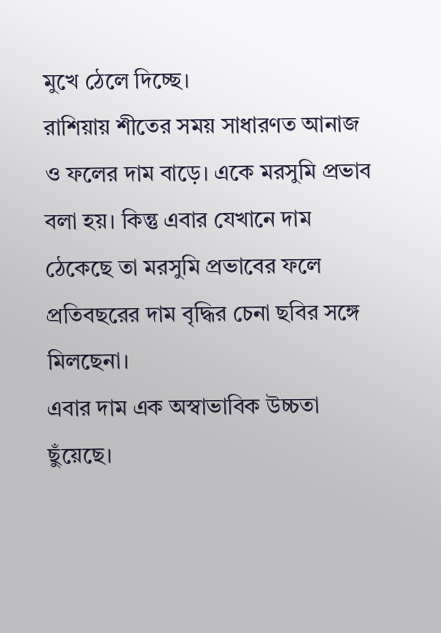মুখে ঠেলে দিচ্ছে।
রাশিয়ায় শীতের সময় সাধারণত আনাজ ও ফলের দাম বাড়ে। একে মরসুমি প্রভাব বলা হয়। কিন্তু এবার যেখানে দাম ঠেকেছে তা মরসুমি প্রভাবের ফলে প্রতিবছরের দাম বৃদ্ধির চেনা ছবির সঙ্গে মিলছেনা।
এবার দাম এক অস্বাভাবিক উচ্চতা ছুঁয়েছে।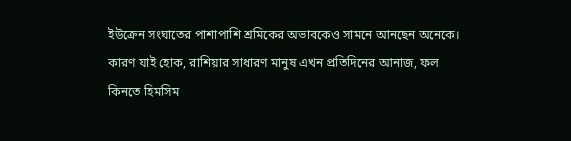ইউক্রেন সংঘাতের পাশাপাশি শ্রমিকের অভাবকেও সামনে আনছেন অনেকে। কারণ যাই হোক, রাশিয়ার সাধারণ মানুষ এখন প্রতিদিনের আনাজ, ফল কিনতে হিমসিম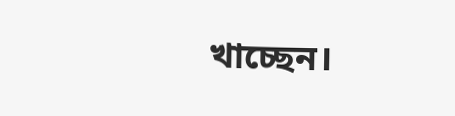খাচ্ছেন।